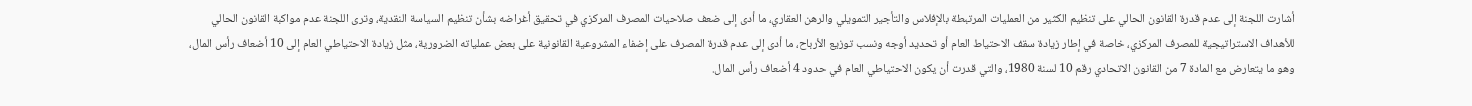أشارت اللجنة إلى عدم قدرة القانون الحالي على تنظيم الكثير من العمليات المرتبطة بالإفلاس والتأجير التمويلي والرهن العقاري، ما أدى إلى ضعف صلاحيات المصرف المركزي في تحقيق أغراضه بشأن تنظيم السياسة النقدية، وترى اللجنة عدم مواكبة القانون الحالي للأهداف الاستراتيجية للمصرف المركزي، خاصة في إطار زيادة سقف الاحتياط العام أو تحديد أوجه ونسب توزيع الأرباح، ما أدى إلى عدم قدرة المصرف على إضفاء المشروعية القانونية على بعض عملياته الضرورية، مثل زيادة الاحتياطي العام إلى 10 أضعاف رأس المال، وهو ما يتعارض مع المادة 7 من القانون الاتحادي رقم 10 لسنة 1980، والتي قدرت أن يكون الاحتياطي العام في حدود 4 أضعاف رأس المال.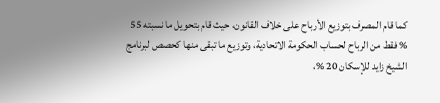كما قام المصرف بتوزيع الأرباح على خلاف القانون، حيث قام بتحويل ما نسبته 55 % فقط من الرباح لحساب الحكومة الاتحادية، وتوزيع ما تبقى منها كحصص لبرنامج الشيخ زايد للإسكان 20 %،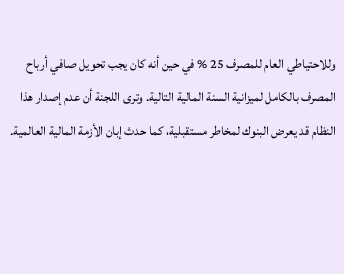وللاحتياطي العام للمصرف 25 % في حين أنه كان يجب تحويل صافي أرباح المصرف بالكامل لميزانية السنة المالية التالية. وترى اللجنة أن عدم إصدار هذا النظام قد يعرض البنوك لمخاطر مستقبلية، كما حدث إبان الأزمة المالية العالمية.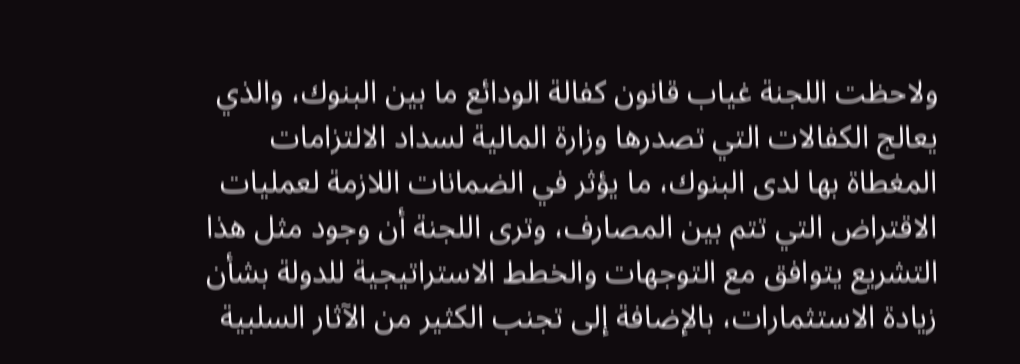ولاحظت اللجنة غياب قانون كفالة الودائع ما بين البنوك، والذي يعالج الكفالات التي تصدرها وزارة المالية لسداد الالتزامات المغطاة بها لدى البنوك، ما يؤثر في الضمانات اللازمة لعمليات الاقتراض التي تتم بين المصارف، وترى اللجنة أن وجود مثل هذا التشريع يتوافق مع التوجهات والخطط الاستراتيجية للدولة بشأن زيادة الاستثمارات، بالإضافة إلى تجنب الكثير من الآثار السلبية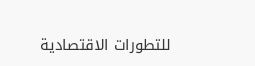للتطورات الاقتصادية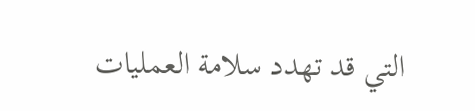التي قد تهدد سلامة العمليات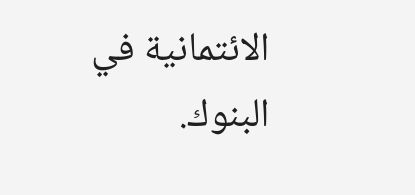الائتمانية في البنوك.